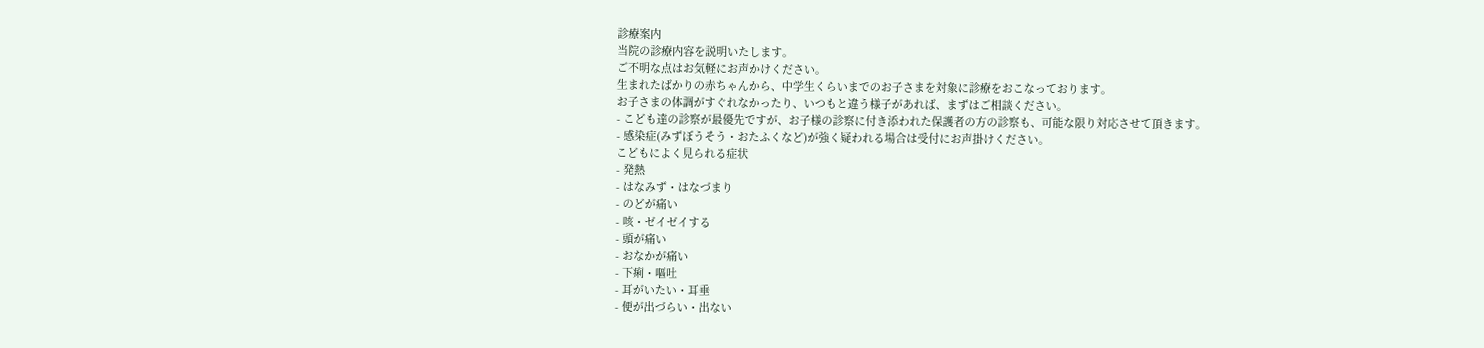診療案内
当院の診療内容を説明いたします。
ご不明な点はお気軽にお声かけください。
生まれたばかりの赤ちゃんから、中学生くらいまでのお子さまを対象に診療をおこなっております。
お子さまの体調がすぐれなかったり、いつもと違う様子があれば、まずはご相談ください。
- こども達の診察が最優先ですが、お子様の診察に付き添われた保護者の方の診察も、可能な限り対応させて頂きます。
- 感染症(みずぼうそう・おたふくなど)が強く疑われる場合は受付にお声掛けください。
こどもによく見られる症状
- 発熱
- はなみず・はなづまり
- のどが痛い
- 咳・ゼイゼイする
- 頭が痛い
- おなかが痛い
- 下痢・嘔吐
- 耳がいたい・耳垂
- 便が出づらい・出ない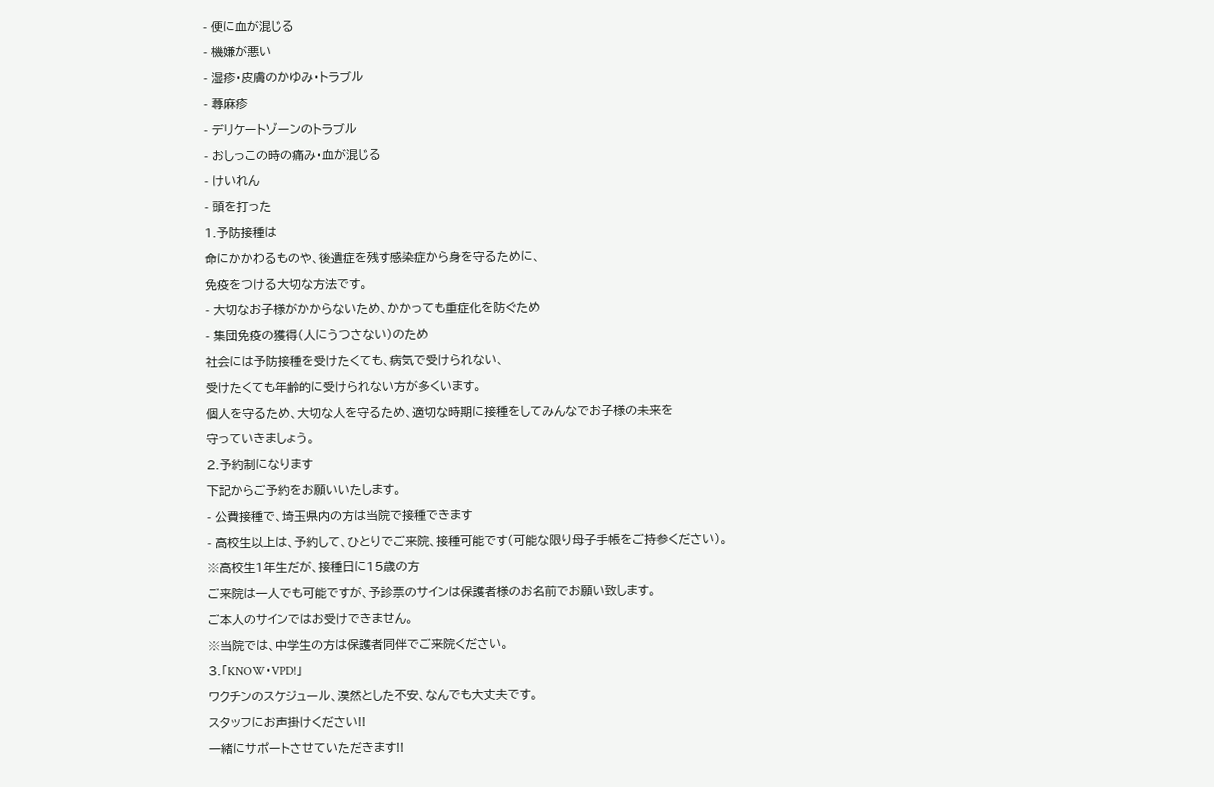- 便に血が混じる
- 機嫌が悪い
- 湿疹・皮膚のかゆみ・トラブル
- 蕁麻疹
- デリケートゾーンのトラブル
- おしっこの時の痛み・血が混じる
- けいれん
- 頭を打った
1.予防接種は
命にかかわるものや、後遺症を残す感染症から身を守るために、
免疫をつける大切な方法です。
- 大切なお子様がかからないため、かかっても重症化を防ぐため
- 集団免疫の獲得(人にうつさない)のため
社会には予防接種を受けたくても、病気で受けられない、
受けたくても年齢的に受けられない方が多くいます。
個人を守るため、大切な人を守るため、適切な時期に接種をしてみんなでお子様の未来を
守っていきましょう。
2.予約制になります
下記からご予約をお願いいたします。
- 公費接種で、埼玉県内の方は当院で接種できます
- 高校生以上は、予約して、ひとりでご来院、接種可能です(可能な限り母子手帳をご持参ください)。
※高校生1年生だが、接種日に15歳の方
ご来院は一人でも可能ですが、予診票のサインは保護者様のお名前でお願い致します。
ご本人のサインではお受けできません。
※当院では、中学生の方は保護者同伴でご来院ください。
3.「KNOW・VPD!」
ワクチンのスケジュール、漠然とした不安、なんでも大丈夫です。
スタッフにお声掛けください!!
一緒にサポートさせていただきます!!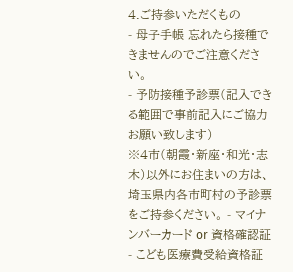4.ご持参いただくもの
- 母子手帳 忘れたら接種できませんのでご注意ください。
- 予防接種予診票(記入できる範囲で事前記入にご協力お願い致します)
※4市(朝霞・新座・和光・志木)以外にお住まいの方は、埼玉県内各市町村の予診票をご持参ください。 - マイナンバーカード or 資格確認証
- こども医療費受給資格証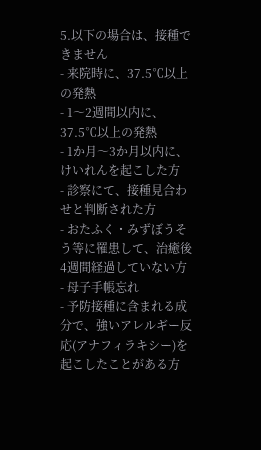5.以下の場合は、接種できません
- 来院時に、37.5℃以上の発熱
- 1〜2週間以内に、37.5℃以上の発熱
- 1か月〜3か月以内に、けいれんを起こした方
- 診察にて、接種見合わせと判断された方
- おたふく・みずぼうそう等に罹患して、治癒後4週間経過していない方
- 母子手帳忘れ
- 予防接種に含まれる成分で、強いアレルギー反応(アナフィラキシー)を起こしたことがある方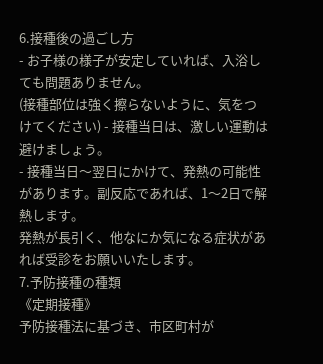6.接種後の過ごし方
- お子様の様子が安定していれば、入浴しても問題ありません。
(接種部位は強く擦らないように、気をつけてください) - 接種当日は、激しい運動は避けましょう。
- 接種当日〜翌日にかけて、発熱の可能性があります。副反応であれば、1〜2日で解熱します。
発熱が長引く、他なにか気になる症状があれば受診をお願いいたします。
7.予防接種の種類
《定期接種》
予防接種法に基づき、市区町村が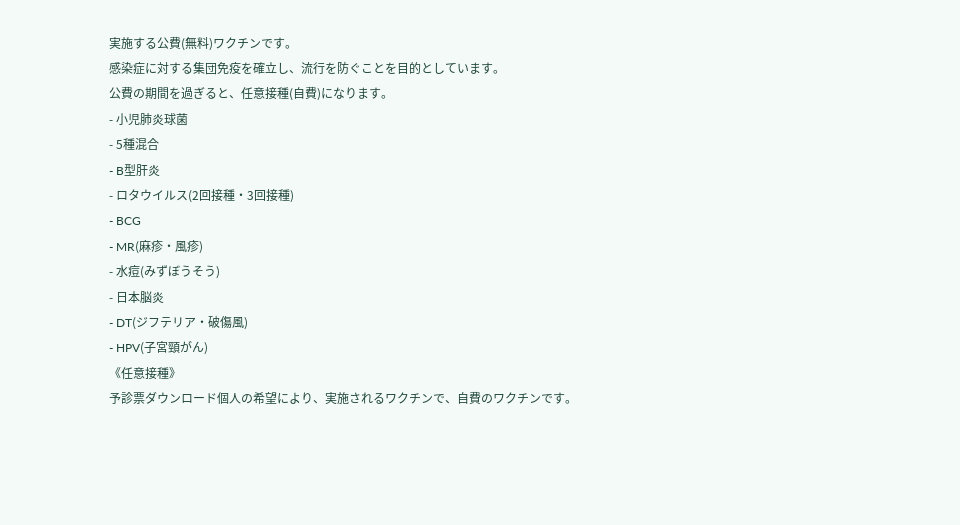実施する公費(無料)ワクチンです。
感染症に対する集団免疫を確立し、流行を防ぐことを目的としています。
公費の期間を過ぎると、任意接種(自費)になります。
- 小児肺炎球菌
- 5種混合
- B型肝炎
- ロタウイルス(2回接種・3回接種)
- BCG
- MR(麻疹・風疹)
- 水痘(みずぼうそう)
- 日本脳炎
- DT(ジフテリア・破傷風)
- HPV(子宮頸がん)
《任意接種》
予診票ダウンロード個人の希望により、実施されるワクチンで、自費のワクチンです。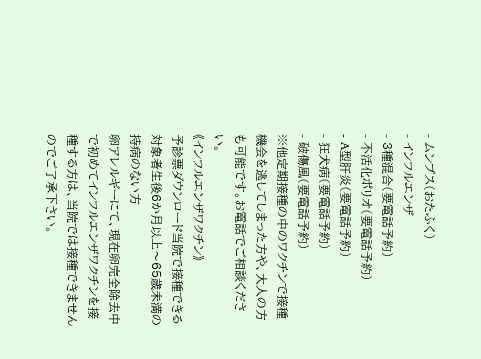- ムンプス(おたふく)
- インフルエンザ
- 3種混合(要電話予約)
- 不活化ポリオ(要電話予約)
- A型肝炎(要電話予約)
- 狂犬病(要電話予約)
- 破傷風(要電話予約)
※他定期接種の中のワクチンで接種機会を逃してしまった方や、大人の方も可能です。お電話でご相談ください。
《インフルエンザワクチン》
予診票ダウンロード当院で接種できる対象者生後6か月以上〜65歳未満の持病のない方
卵アレルギーにて、現在卵完全除去中で初めてインフルエンザワクチンを接種する方は、当院では接種できませんのでご了承下さい。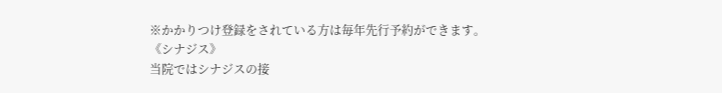※かかりつけ登録をされている方は毎年先行予約ができます。
《シナジス》
当院ではシナジスの接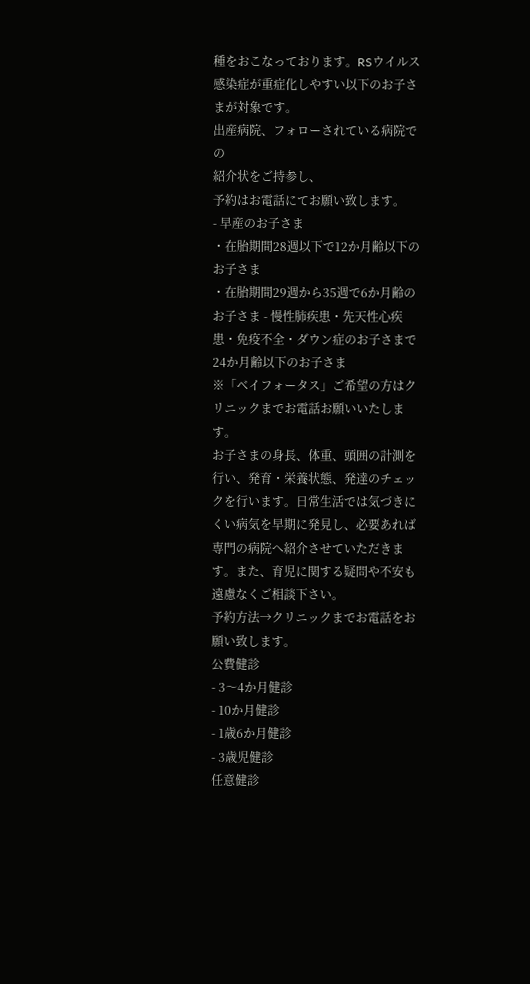種をおこなっております。RSウイルス感染症が重症化しやすい以下のお子さまが対象です。
出産病院、フォローされている病院での
紹介状をご持参し、
予約はお電話にてお願い致します。
- 早産のお子さま
・在胎期間28週以下で12か月齢以下のお子さま
・在胎期間29週から35週で6か月齢のお子さま - 慢性肺疾患・先天性心疾患・免疫不全・ダウン症のお子さまで24か月齢以下のお子さま
※「ベイフォータス」ご希望の方はクリニックまでお電話お願いいたします。
お子さまの身長、体重、頭囲の計測を行い、発育・栄養状態、発達のチェックを行います。日常生活では気づきにくい病気を早期に発見し、必要あれば専門の病院へ紹介させていただきます。また、育児に関する疑問や不安も遠慮なくご相談下さい。
予約方法→クリニックまでお電話をお願い致します。
公費健診
- 3〜4か月健診
- 10か月健診
- 1歳6か月健診
- 3歳児健診
任意健診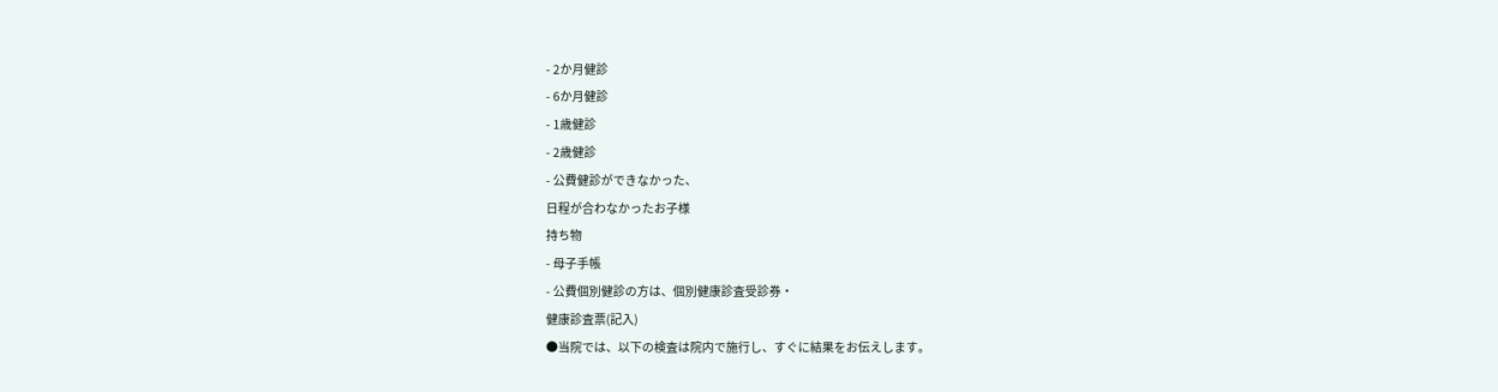- 2か月健診
- 6か月健診
- 1歳健診
- 2歳健診
- 公費健診ができなかった、
日程が合わなかったお子様
持ち物
- 母子手帳
- 公費個別健診の方は、個別健康診査受診券・
健康診査票(記入)
●当院では、以下の検査は院内で施行し、すぐに結果をお伝えします。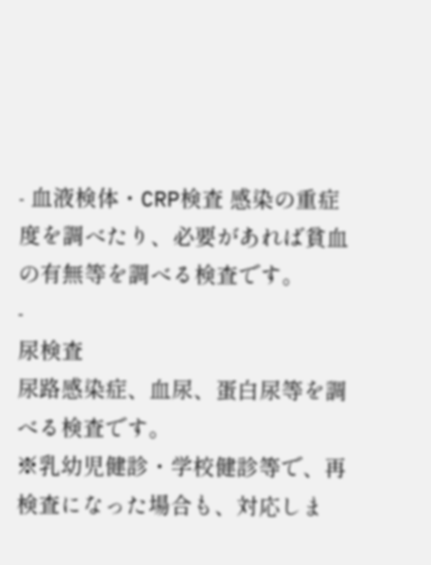- 血液検体・CRP検査 感染の重症度を調べたり、必要があれば貧血の有無等を調べる検査です。
-
尿検査
尿路感染症、血尿、蛋白尿等を調べる検査です。
※乳幼児健診・学校健診等で、再検査になった場合も、対応しま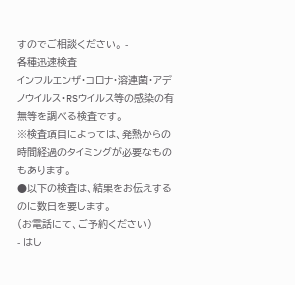すのでご相談ください。 -
各種迅速検査
インフルエンザ・コロナ・溶連菌・アデノウイルス・RSウイルス等の感染の有無等を調べる検査です。
※検査項目によっては、発熱からの時間経過のタイミングが必要なものもあります。
●以下の検査は、結果をお伝えするのに数日を要します。
(お電話にて、ご予約ください)
- はし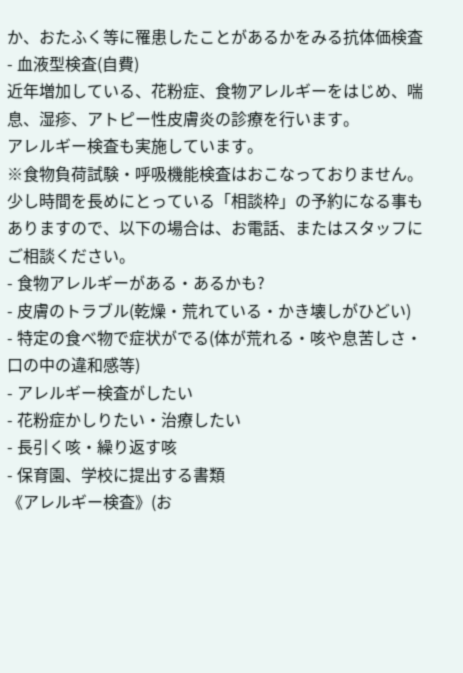か、おたふく等に罹患したことがあるかをみる抗体価検査
- 血液型検査(自費)
近年増加している、花粉症、食物アレルギーをはじめ、喘息、湿疹、アトピー性皮膚炎の診療を行います。
アレルギー検査も実施しています。
※食物負荷試験・呼吸機能検査はおこなっておりません。
少し時間を長めにとっている「相談枠」の予約になる事もありますので、以下の場合は、お電話、またはスタッフにご相談ください。
- 食物アレルギーがある・あるかも?
- 皮膚のトラブル(乾燥・荒れている・かき壊しがひどい)
- 特定の食べ物で症状がでる(体が荒れる・咳や息苦しさ・口の中の違和感等)
- アレルギー検査がしたい
- 花粉症かしりたい・治療したい
- 長引く咳・繰り返す咳
- 保育園、学校に提出する書類
《アレルギー検査》(お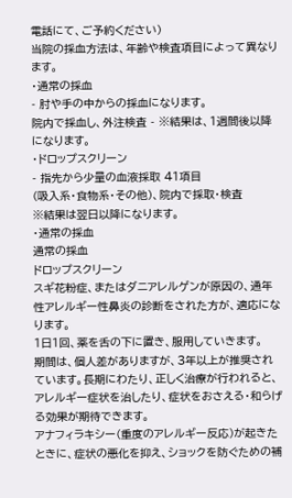電話にて、ご予約ください)
当院の採血方法は、年齢や検査項目によって異なります。
・通常の採血
- 肘や手の中からの採血になります。
院内で採血し、外注検査 - ※結果は、1週間後以降になります。
・ドロップスクリーン
- 指先から少量の血液採取 41項目
(吸入系・食物系・その他)、院内で採取・検査
※結果は翌日以降になります。
・通常の採血
通常の採血
ドロップスクリーン
スギ花粉症、またはダニアレルゲンが原因の、通年性アレルギー性鼻炎の診断をされた方が、適応になります。
1日1回、薬を舌の下に置き、服用していきます。
期間は、個人差がありますが、3年以上が推奨されています。長期にわたり、正しく治療が行われると、アレルギー症状を治したり、症状をおさえる・和らげる効果が期待できます。
アナフィラキシー(重度のアレルギー反応)が起きたときに、症状の悪化を抑え、ショックを防ぐための補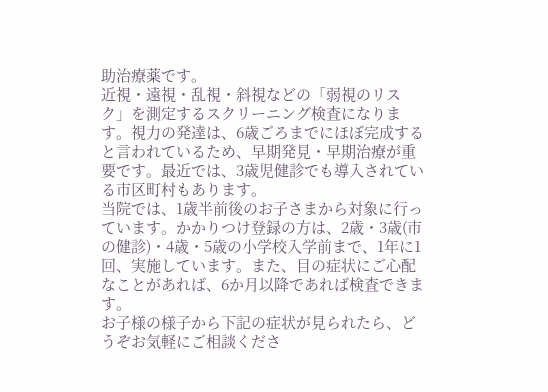助治療薬です。
近視・遠視・乱視・斜視などの「弱視のリスク」を測定するスクリーニング検査になります。視力の発達は、6歳ごろまでにほぼ完成すると言われているため、早期発見・早期治療が重要です。最近では、3歳児健診でも導入されている市区町村もあります。
当院では、1歳半前後のお子さまから対象に行っています。かかりつけ登録の方は、2歳・3歳(市の健診)・4歳・5歳の小学校入学前まで、1年に1回、実施しています。また、目の症状にご心配なことがあれば、6か月以降であれば検査できます。
お子様の様子から下記の症状が見られたら、どうぞお気軽にご相談くださ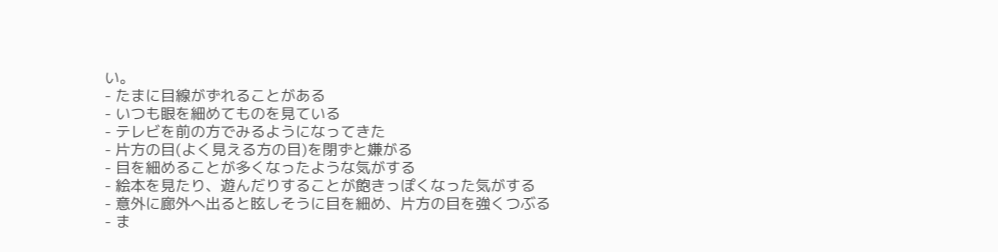い。
- たまに目線がずれることがある
- いつも眼を細めてものを見ている
- テレビを前の方でみるようになってきた
- 片方の目(よく見える方の目)を閉ずと嫌がる
- 目を細めることが多くなったような気がする
- 絵本を見たり、遊んだりすることが飽きっぽくなった気がする
- 意外に廊外へ出ると眩しそうに目を細め、片方の目を強くつぶる
- ま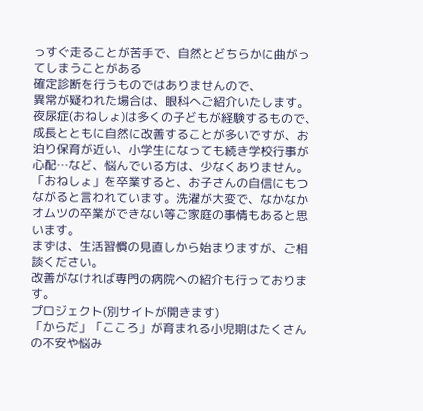っすぐ走ることが苦手で、自然とどちらかに曲がってしまうことがある
確定診断を行うものではありませんので、
異常が疑われた場合は、眼科へご紹介いたします。
夜尿症(おねしょ)は多くの子どもが経験するもので、成長とともに自然に改善することが多いですが、お泊り保育が近い、小学生になっても続き学校行事が心配…など、悩んでいる方は、少なくありません。
「おねしょ」を卒業すると、お子さんの自信にもつながると言われています。洗濯が大変で、なかなかオムツの卒業ができない等ご家庭の事情もあると思います。
まずは、生活習慣の見直しから始まりますが、ご相談ください。
改善がなければ専門の病院への紹介も行っております。
プロジェクト(別サイトが開きます)
「からだ」「こころ」が育まれる小児期はたくさんの不安や悩み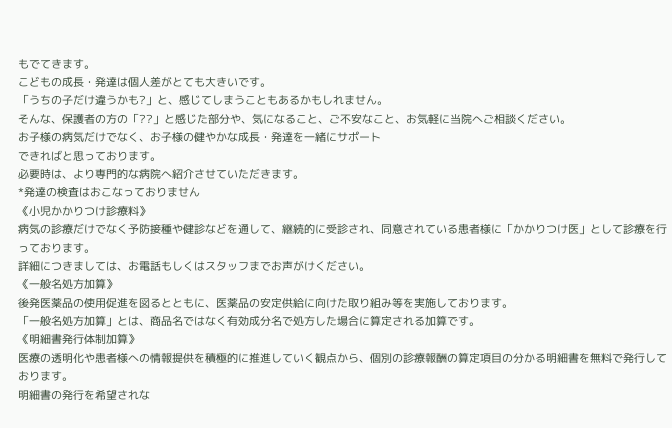もでてきます。
こどもの成長・発達は個人差がとても大きいです。
「うちの子だけ違うかも?」と、感じてしまうこともあるかもしれません。
そんな、保護者の方の「??」と感じた部分や、気になること、ご不安なこと、お気軽に当院へご相談ください。
お子様の病気だけでなく、お子様の健やかな成長・発達を一緒にサポート
できればと思っております。
必要時は、より専門的な病院へ紹介させていただきます。
*発達の検査はおこなっておりません
《小児かかりつけ診療料》
病気の診療だけでなく予防接種や健診などを通して、継続的に受診され、同意されている患者様に「かかりつけ医」として診療を行っております。
詳細につきましては、お電話もしくはスタッフまでお声がけください。
《一般名処方加算》
後発医薬品の使用促進を図るとともに、医薬品の安定供給に向けた取り組み等を実施しております。
「一般名処方加算」とは、商品名ではなく有効成分名で処方した場合に算定される加算です。
《明細書発行体制加算》
医療の透明化や患者様への情報提供を積極的に推進していく観点から、個別の診療報酬の算定項目の分かる明細書を無料で発行しております。
明細書の発行を希望されな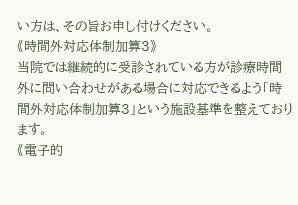い方は、その旨お申し付けください。
《時間外対応体制加算3》
当院では継続的に受診されている方が診療時間外に問い合わせがある場合に対応できるよう「時間外対応体制加算3」という施設基準を整えております。
《電子的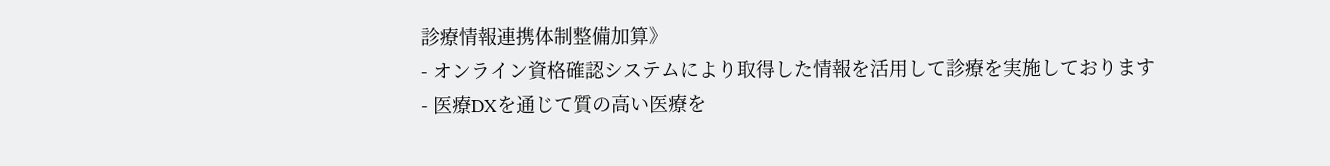診療情報連携体制整備加算》
- オンライン資格確認システムにより取得した情報を活用して診療を実施しております
- 医療DXを通じて質の高い医療を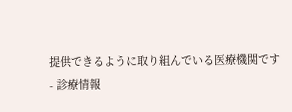提供できるように取り組んでいる医療機関です
- 診療情報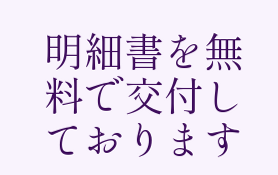明細書を無料で交付しております